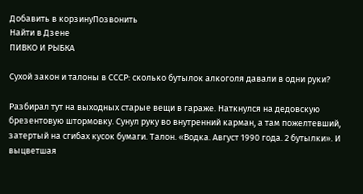Добавить в корзинуПозвонить
Найти в Дзене
ПИВКО И РЫБКА

Сухой закон и талоны в СССР: сколько бутылок алкоголя давали в одни руки?

Разбирал тут на выходных старые вещи в гараже. Наткнулся на дедовскую брезентовую штормовку. Сунул руку во внутренний карман, а там пожелтевший, затертый на сгибах кусок бумаги. Талон. «Водка. Август 1990 года. 2 бутылки». И выцветшая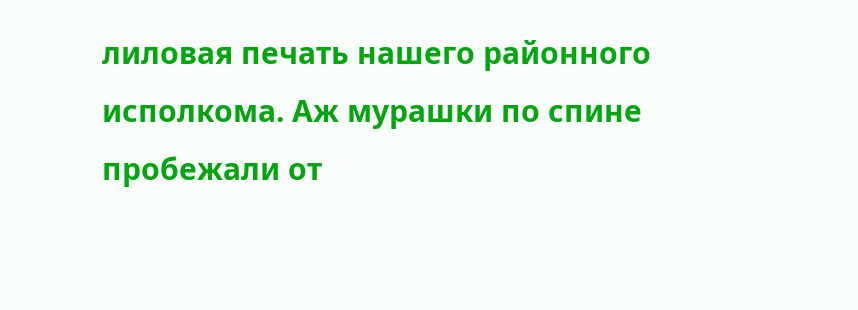лиловая печать нашего районного исполкома. Аж мурашки по спине пробежали от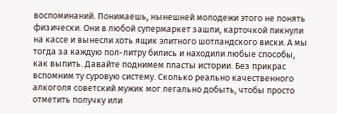воспоминаний. Понимаешь, нынешней молодежи этого не понять физически. Они в любой супермаркет зашли, карточкой пикнули на кассе и вынесли хоть ящик элитного шотландского виски. А мы тогда за каждую пол-литру бились и находили любые способы, как выпить. Давайте поднимем пласты истории. Без прикрас вспомним ту суровую систему. Сколько реально качественного алкоголя советский мужик мог легально добыть, чтобы просто отметить получку или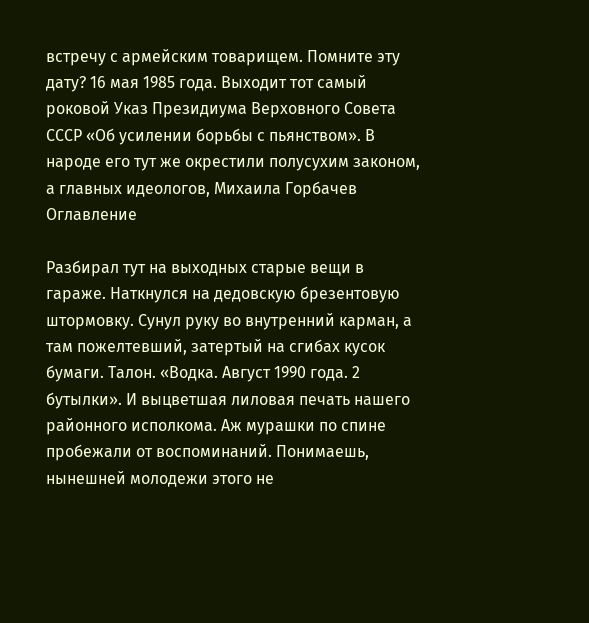встречу с армейским товарищем. Помните эту дату? 16 мая 1985 года. Выходит тот самый роковой Указ Президиума Верховного Совета СССР «Об усилении борьбы с пьянством». В народе его тут же окрестили полусухим законом, а главных идеологов, Михаила Горбачев
Оглавление

Разбирал тут на выходных старые вещи в гараже. Наткнулся на дедовскую брезентовую штормовку. Сунул руку во внутренний карман, а там пожелтевший, затертый на сгибах кусок бумаги. Талон. «Водка. Август 1990 года. 2 бутылки». И выцветшая лиловая печать нашего районного исполкома. Аж мурашки по спине пробежали от воспоминаний. Понимаешь, нынешней молодежи этого не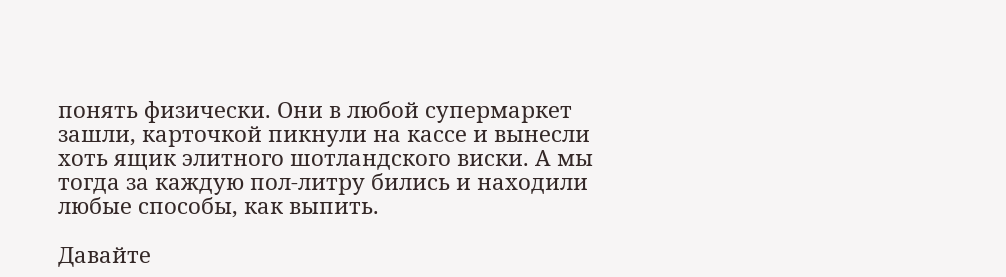понять физически. Они в любой супермаркет зашли, карточкой пикнули на кассе и вынесли хоть ящик элитного шотландского виски. А мы тогда за каждую пол-литру бились и находили любые способы, как выпить.

Давайте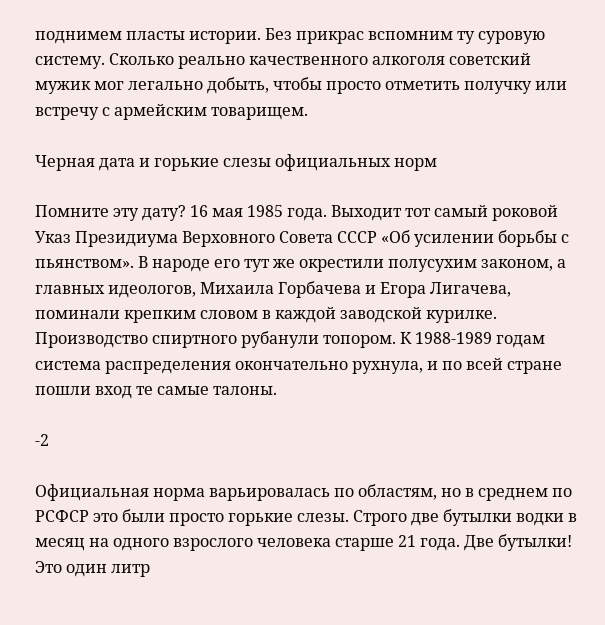поднимем пласты истории. Без прикрас вспомним ту суровую систему. Сколько реально качественного алкоголя советский мужик мог легально добыть, чтобы просто отметить получку или встречу с армейским товарищем.

Черная дата и горькие слезы официальных норм

Помните эту дату? 16 мая 1985 года. Выходит тот самый роковой Указ Президиума Верховного Совета СССР «Об усилении борьбы с пьянством». В народе его тут же окрестили полусухим законом, а главных идеологов, Михаила Горбачева и Егора Лигачева, поминали крепким словом в каждой заводской курилке. Производство спиртного рубанули топором. К 1988-1989 годам система распределения окончательно рухнула, и по всей стране пошли вход те самые талоны.

-2

Официальная норма варьировалась по областям, но в среднем по РСФСР это были просто горькие слезы. Строго две бутылки водки в месяц на одного взрослого человека старше 21 года. Две бутылки! Это один литр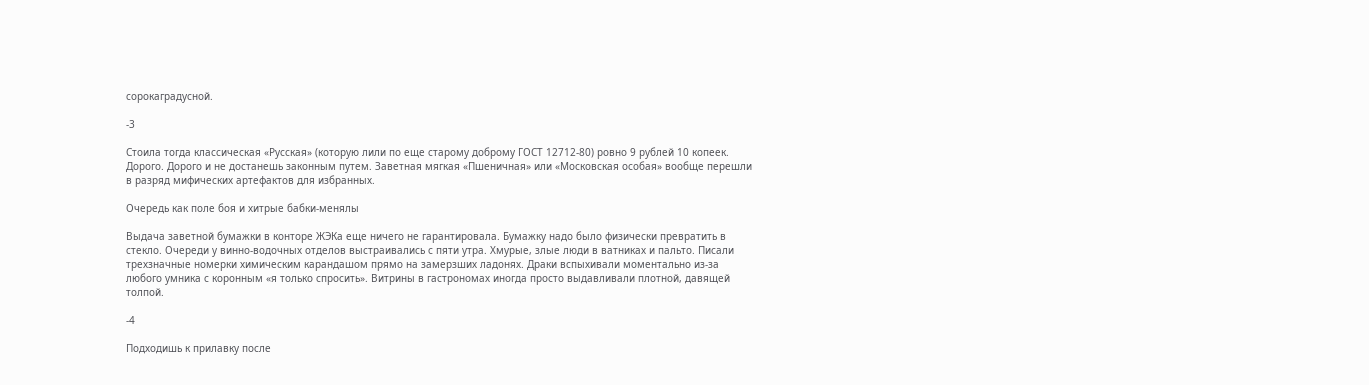сорокаградусной.

-3

Стоила тогда классическая «Русская» (которую лили по еще старому доброму ГОСТ 12712-80) ровно 9 рублей 10 копеек. Дорого. Дорого и не достанешь законным путем. Заветная мягкая «Пшеничная» или «Московская особая» вообще перешли в разряд мифических артефактов для избранных.

Очередь как поле боя и хитрые бабки-менялы

Выдача заветной бумажки в конторе ЖЭКа еще ничего не гарантировала. Бумажку надо было физически превратить в стекло. Очереди у винно-водочных отделов выстраивались с пяти утра. Хмурые, злые люди в ватниках и пальто. Писали трехзначные номерки химическим карандашом прямо на замерзших ладонях. Драки вспыхивали моментально из-за любого умника с коронным «я только спросить». Витрины в гастрономах иногда просто выдавливали плотной, давящей толпой.

-4

Подходишь к прилавку после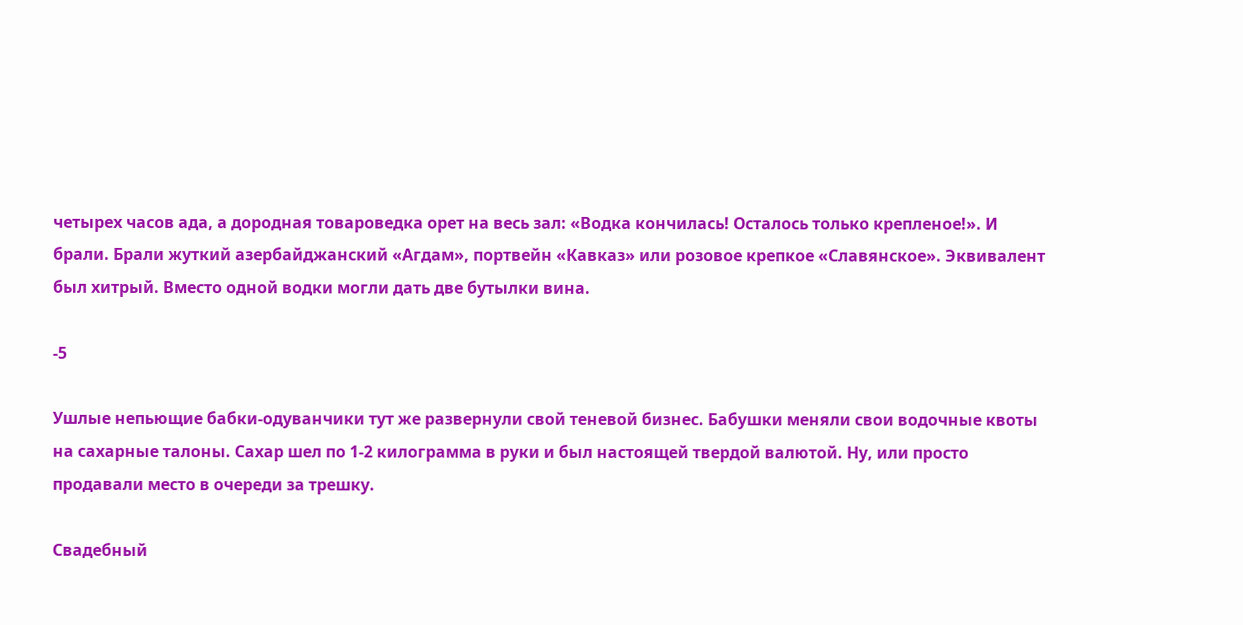четырех часов ада, а дородная товароведка орет на весь зал: «Водка кончилась! Осталось только крепленое!». И брали. Брали жуткий азербайджанский «Агдам», портвейн «Кавказ» или розовое крепкое «Славянское». Эквивалент был хитрый. Вместо одной водки могли дать две бутылки вина.

-5

Ушлые непьющие бабки-одуванчики тут же развернули свой теневой бизнес. Бабушки меняли свои водочные квоты на сахарные талоны. Сахар шел по 1-2 килограмма в руки и был настоящей твердой валютой. Ну, или просто продавали место в очереди за трешку.

Свадебный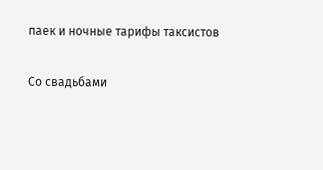паек и ночные тарифы таксистов

Со свадьбами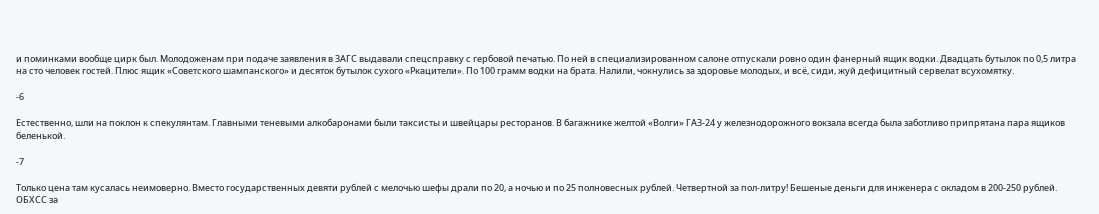и поминками вообще цирк был. Молодоженам при подаче заявления в ЗАГС выдавали спецсправку с гербовой печатью. По ней в специализированном салоне отпускали ровно один фанерный ящик водки. Двадцать бутылок по 0,5 литра на сто человек гостей. Плюс ящик «Советского шампанского» и десяток бутылок сухого «Ркацители». По 100 грамм водки на брата. Налили, чокнулись за здоровье молодых, и всё, сиди, жуй дефицитный сервелат всухомятку.

-6

Естественно, шли на поклон к спекулянтам. Главными теневыми алкобаронами были таксисты и швейцары ресторанов. В багажнике желтой «Волги» ГАЗ-24 у железнодорожного вокзала всегда была заботливо припрятана пара ящиков беленькой.

-7

Только цена там кусалась неимоверно. Вместо государственных девяти рублей с мелочью шефы драли по 20, а ночью и по 25 полновесных рублей. Четвертной за пол-литру! Бешеные деньги для инженера с окладом в 200-250 рублей. ОБХСС за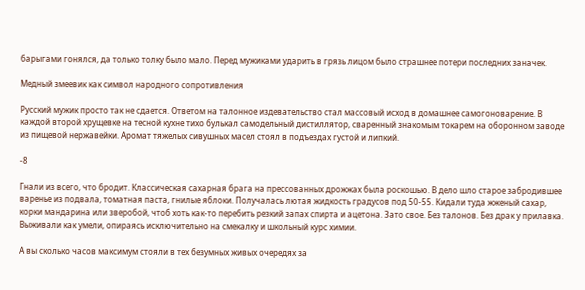барыгами гонялся, да только толку было мало. Перед мужиками ударить в грязь лицом было страшнее потери последних заначек.

Медный змеевик как символ народного сопротивления

Русский мужик просто так не сдается. Ответом на талонное издевательство стал массовый исход в домашнее самогоноварение. В каждой второй хрущевке на тесной кухне тихо булькал самодельный дистиллятор, сваренный знакомым токарем на оборонном заводе из пищевой нержавейки. Аромат тяжелых сивушных масел стоял в подъездах густой и липкий.

-8

Гнали из всего, что бродит. Классическая сахарная брага на прессованных дрожжах была роскошью. В дело шло старое забродившее варенье из подвала, томатная паста, гнилые яблоки. Получалась лютая жидкость градусов под 50-55. Кидали туда жженый сахар, корки мандарина или зверобой, чтоб хоть как-то перебить резкий запах спирта и ацетона. Зато свое. Без талонов. Без драк у прилавка. Выживали как умели, опираясь исключительно на смекалку и школьный курс химии.

А вы сколько часов максимум стояли в тех безумных живых очередях за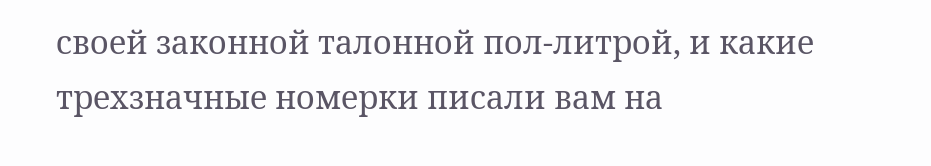своей законной талонной пол-литрой, и какие трехзначные номерки писали вам на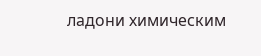ладони химическим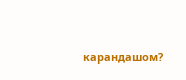карандашом?